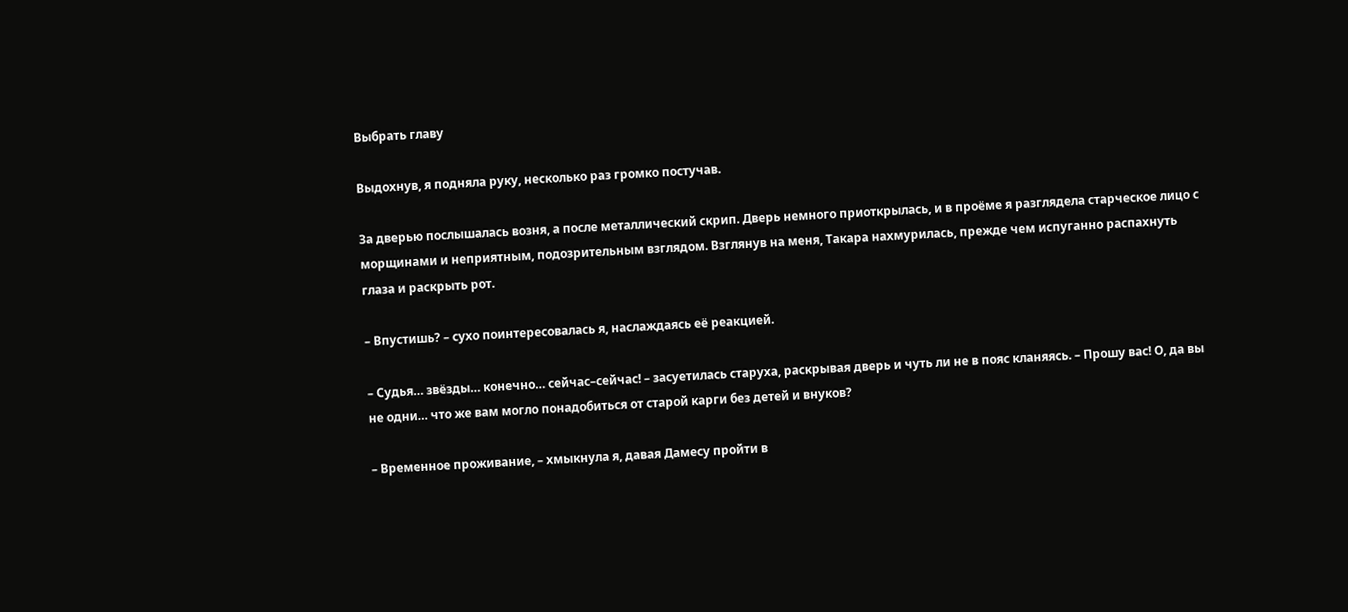Выбрать главу

Выдохнув, я подняла руку, несколько раз громко постучав.

За дверью послышалась возня, а после металлический скрип. Дверь немного приоткрылась, и в проёме я разглядела старческое лицо с морщинами и неприятным, подозрительным взглядом. Взглянув на меня, Такара нахмурилась, прежде чем испуганно распахнуть глаза и раскрыть рот.

– Впустишь? – сухо поинтересовалась я, наслаждаясь её реакцией.

– Судья… звёзды… конечно… сейчас–сейчас! – засуетилась старуха, раскрывая дверь и чуть ли не в пояс кланяясь. – Прошу вас! О, да вы не одни… что же вам могло понадобиться от старой карги без детей и внуков?

– Временное проживание, – хмыкнула я, давая Дамесу пройти в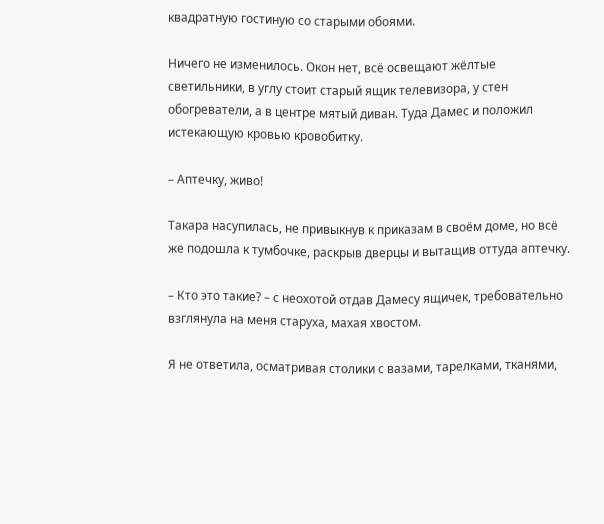квадратную гостиную со старыми обоями.

Ничего не изменилось. Окон нет, всё освещают жёлтые светильники, в углу стоит старый ящик телевизора, у стен обогреватели, а в центре мятый диван. Туда Дамес и положил истекающую кровью кровобитку.

– Аптечку, живо!

Такара насупилась, не привыкнув к приказам в своём доме, но всё же подошла к тумбочке, раскрыв дверцы и вытащив оттуда аптечку.

– Кто это такие? – с неохотой отдав Дамесу ящичек, требовательно взглянула на меня старуха, махая хвостом.

Я не ответила, осматривая столики с вазами, тарелками, тканями,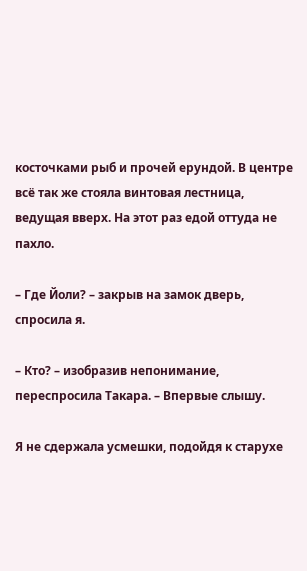косточками рыб и прочей ерундой. В центре всё так же стояла винтовая лестница, ведущая вверх. На этот раз едой оттуда не пахло.

– Где Йоли? – закрыв на замок дверь, спросила я.

– Кто? – изобразив непонимание, переспросила Такара. – Впервые слышу.

Я не сдержала усмешки, подойдя к старухе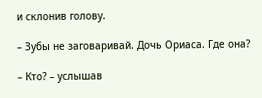и склонив голову.

– Зубы не заговаривай. Дочь Ориаса. Где она?

– Кто? – услышав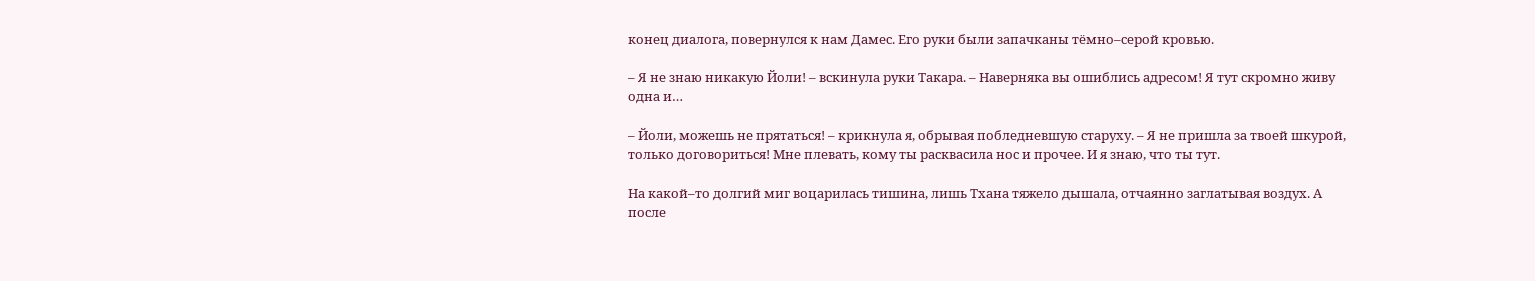конец диалога, повернулся к нам Дамес. Его руки были запачканы тёмно–серой кровью.

– Я не знаю никакую Йоли! – вскинула руки Такара. – Наверняка вы ошиблись адресом! Я тут скромно живу одна и…

– Йоли, можешь не прятаться! – крикнула я, обрывая побледневшую старуху. – Я не пришла за твоей шкурой, только договориться! Мне плевать, кому ты расквасила нос и прочее. И я знаю, что ты тут.

На какой–то долгий миг воцарилась тишина, лишь Тхана тяжело дышала, отчаянно заглатывая воздух. А после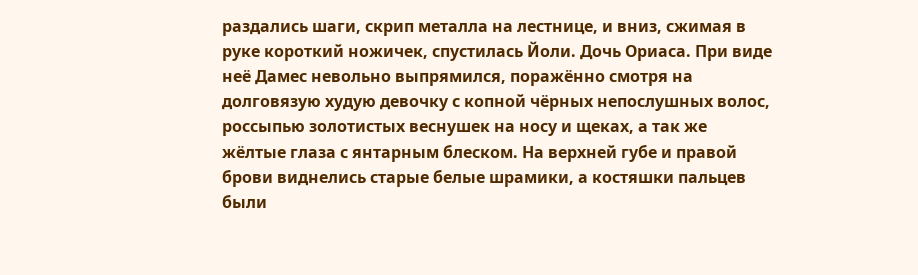раздались шаги, скрип металла на лестнице, и вниз, сжимая в руке короткий ножичек, спустилась Йоли. Дочь Ориаса. При виде неё Дамес невольно выпрямился, поражённо смотря на долговязую худую девочку с копной чёрных непослушных волос, россыпью золотистых веснушек на носу и щеках, а так же жёлтые глаза с янтарным блеском. На верхней губе и правой брови виднелись старые белые шрамики, а костяшки пальцев были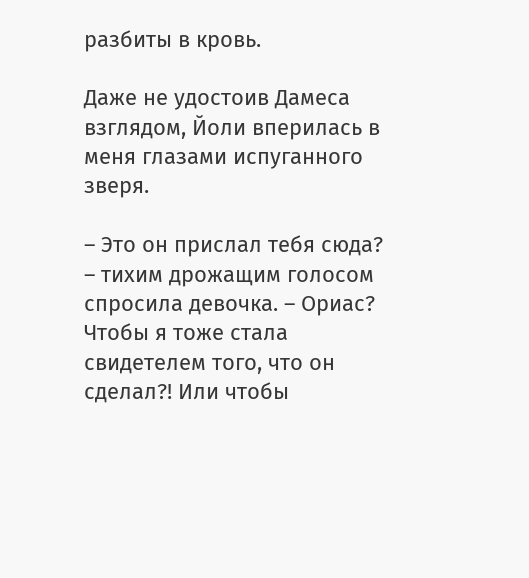разбиты в кровь.

Даже не удостоив Дамеса взглядом, Йоли вперилась в меня глазами испуганного зверя.

– Это он прислал тебя сюда? – тихим дрожащим голосом спросила девочка. – Ориас? Чтобы я тоже стала свидетелем того, что он сделал?! Или чтобы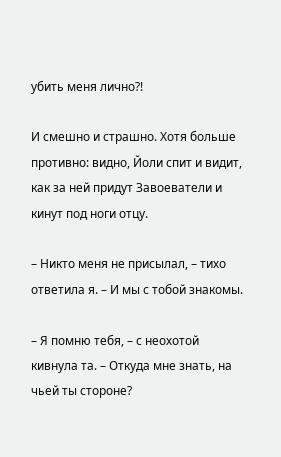убить меня лично?!

И смешно и страшно. Хотя больше противно: видно, Йоли спит и видит, как за ней придут Завоеватели и кинут под ноги отцу.

– Никто меня не присылал, – тихо ответила я. – И мы с тобой знакомы.

– Я помню тебя, – с неохотой кивнула та. – Откуда мне знать, на чьей ты стороне?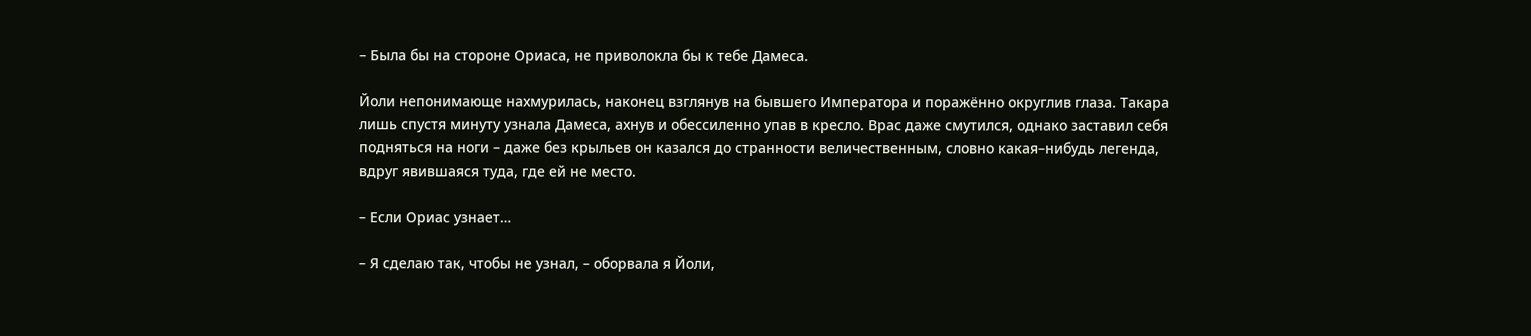– Была бы на стороне Ориаса, не приволокла бы к тебе Дамеса.

Йоли непонимающе нахмурилась, наконец взглянув на бывшего Императора и поражённо округлив глаза. Такара лишь спустя минуту узнала Дамеса, ахнув и обессиленно упав в кресло. Врас даже смутился, однако заставил себя подняться на ноги – даже без крыльев он казался до странности величественным, словно какая–нибудь легенда, вдруг явившаяся туда, где ей не место.

– Если Ориас узнает…

– Я сделаю так, чтобы не узнал, – оборвала я Йоли,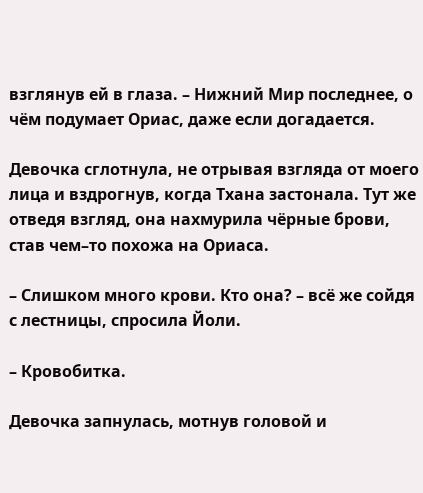взглянув ей в глаза. – Нижний Мир последнее, о чём подумает Ориас, даже если догадается.

Девочка сглотнула, не отрывая взгляда от моего лица и вздрогнув, когда Тхана застонала. Тут же отведя взгляд, она нахмурила чёрные брови, став чем–то похожа на Ориаса.

– Слишком много крови. Кто она? – всё же сойдя с лестницы, спросила Йоли.

– Кровобитка.

Девочка запнулась, мотнув головой и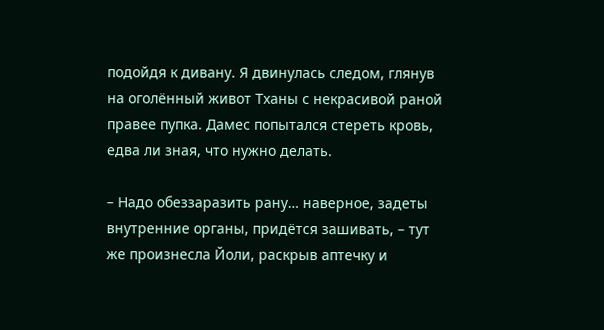подойдя к дивану. Я двинулась следом, глянув на оголённый живот Тханы с некрасивой раной правее пупка. Дамес попытался стереть кровь, едва ли зная, что нужно делать.

– Надо обеззаразить рану… наверное, задеты внутренние органы, придётся зашивать, – тут же произнесла Йоли, раскрыв аптечку и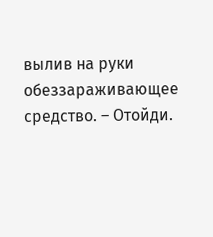вылив на руки обеззараживающее средство. – Отойди.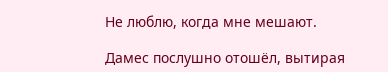Не люблю, когда мне мешают.

Дамес послушно отошёл, вытирая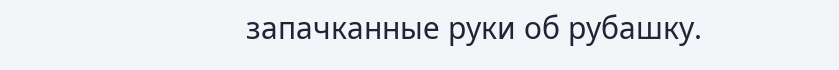запачканные руки об рубашку.